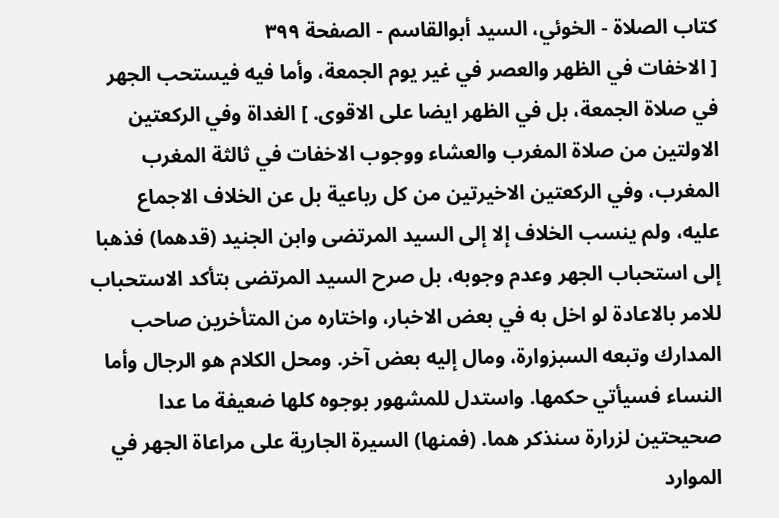كتاب الصلاة - الخوئي، السيد أبوالقاسم - الصفحة ٣٩٩
[ الاخفات في الظهر والعصر في غير يوم الجمعة، وأما فيه فيستحب الجهر في صلاة الجمعة، بل في الظهر ايضا على الاقوى. ] الغداة وفي الركعتين الاولتين من صلاة المغرب والعشاء ووجوب الاخفات في ثالثة المغرب المغرب، وفي الركعتين الاخيرتين من كل رباعية بل عن الخلاف الاجماع عليه، ولم ينسب الخلاف إلا إلى السيد المرتضى وابن الجنيد (قدهما) فذهبا إلى استحباب الجهر وعدم وجوبه، بل صرح السيد المرتضى بتأكد الاستحباب للامر بالاعادة لو اخل به في بعض الاخبار، واختاره من المتأخرين صاحب المدارك وتبعه السبزوارة، ومال إليه بعض آخر. ومحل الكلام هو الرجال وأما النساء فسيأتي حكمها. واستدل للمشهور بوجوه كلها ضعيفة ما عدا صحيحتين لزرارة سنذكر هما. (فمنها) السيرة الجارية على مراعاة الجهر في الموارد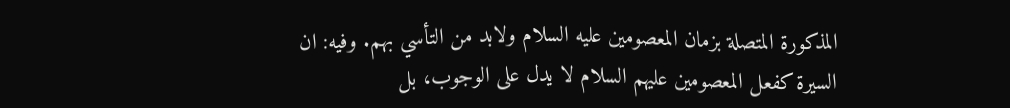المذكورة المتصلة بزمان المعصومين عليه السلام ولابد من التأسي بهم. وفيه: ان السيرة كفعل المعصومين عليهم السلام لا يدل على الوجوب، بل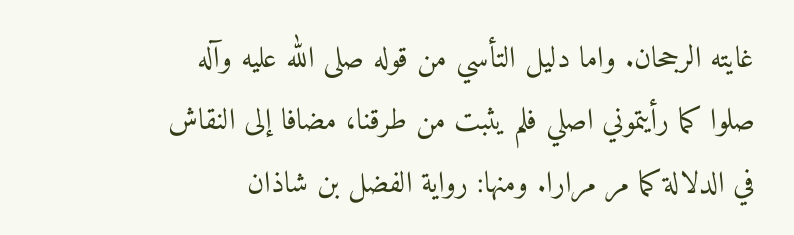غايته الرجحان. واما دليل التأسي من قوله صلى الله عليه وآله صلوا كما رأيتموني اصلي فلم يثبت من طرقنا، مضافا إلى النقاش في الدلالة كما مر مرارا. ومنها: رواية الفضل بن شاذان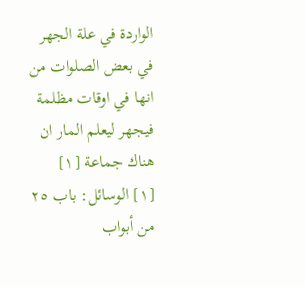الواردة في علة الجهر في بعض الصلوات من انها في اوقات مظلمة فيجهر ليعلم المار ان هناك جماعة [١]
[١] الوسائل: باب ٢٥ من أبواب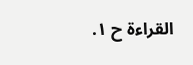القراءة ح ١.